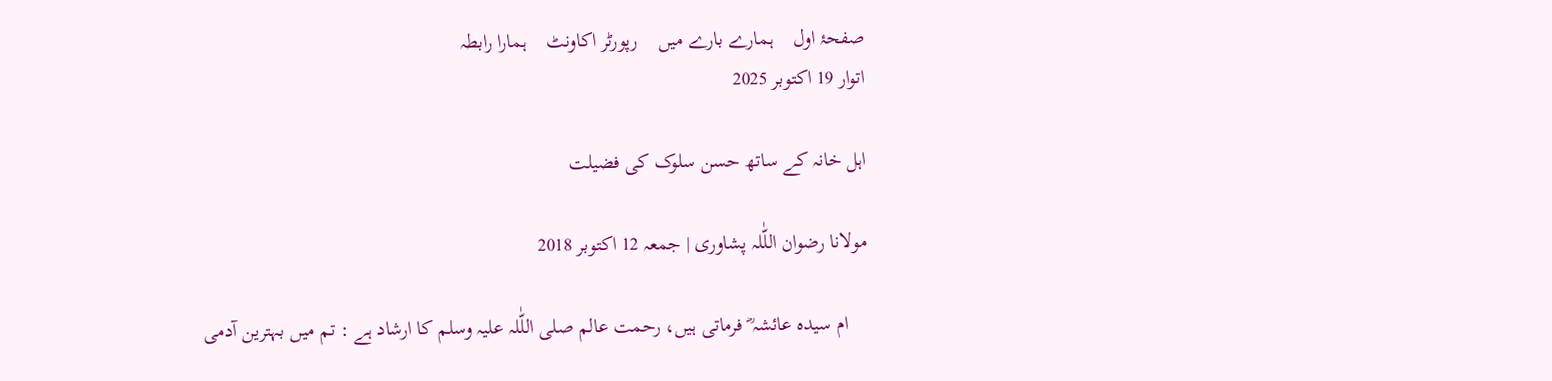صفحۂ اول    ہمارے بارے میں    رپورٹر اکاونٹ    ہمارا رابطہ
اتوار 19 اکتوبر 2025

اہل خانہ کے ساتھ حسن سلوک کی فضیلت

مولانا رضوان اللّٰلہ پشاوری | جمعہ 12 اکتوبر 2018

    ام سیدہ عائشہ ؓ فرماتی ہیں، رحمت عالم صلی اللّٰلہ علیہ وسلم کا ارشاد ہے : تم میں بہترین آدمی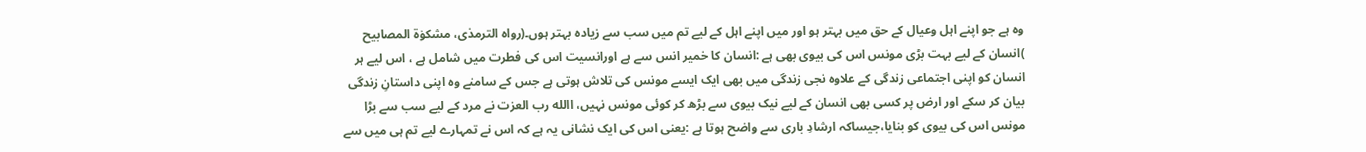وہ ہے جو اپنے اہل وعیال کے حق میں بہتر ہو اور میں اپنے اہل کے لیے تم میں سب سے زیادہ بہتر ہوں۔(رواہ الترمذی، مشکوٰة المصابیح )انسان کے لیے بہت بڑی مونس اس کی بیوی بھی ہے :انسان کا خمیر انس سے ہے اورانسیت اس کی فطرت میں شامل ہے ، اس لیے ہر انسان کو اپنی اجتماعی زندگی کے علاوہ نجی زندگی میں بھی ایک ایسے مونس کی تلاش ہوتی ہے جس کے سامنے وہ اپنی داستانِ زندگی بیان کر سکے اور ارض پر کسی بھی انسان کے لیے نیک بیوی سے بڑھ کر کوئی مونس نہیں، االله رب العزت نے مرد کے لیے سب سے بڑا مونس اس کی بیوی کو بنایا،جیساکہ ارشادِ باری سے واضح ہوتا ہے :یعنی اس کی ایک نشانی یہ ہے کہ اس نے تمہارے لیے تم ہی میں سے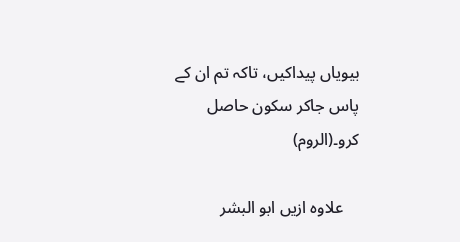بیویاں پیداکیں، تاکہ تم ان کے پاس جاکر سکون حاصل کرو۔(الروم)

    علاوہ ازیں ابو البشر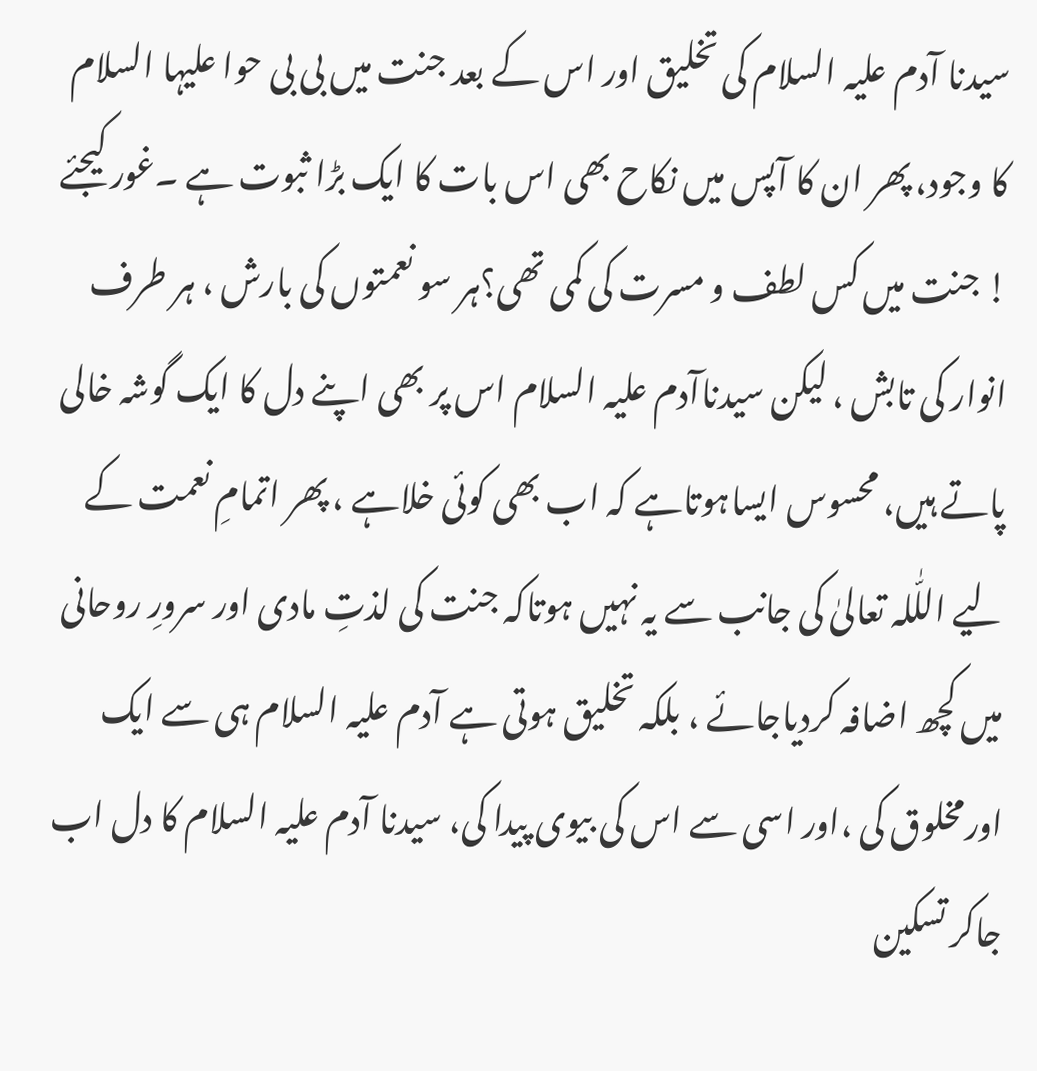سیدنا آدم علیہ السلام کی تخلیق اور اس کے بعد جنت میں بی بی حوا علیہا السلام کا وجود، پھر ان کا آپس میں نکاح بھی اس بات کا ایک بڑا ثبوت ہے ۔غور کیجئے ! جنت میں کس لطف و مسرت کی کمی تھی؟ہر سو نعمتوں کی بارش ، ہر طرف انوار کی تابش ، لیکن سیدناآدم علیہ السلام اس پر بھی اپنے دل کا ایک گوشہ خالی پاتے ہیں، محسوس ایساہوتاہے کہ اب بھی کوئی خلاہے ، پھر اتمامِ نعمت کے لیے اللّٰلہ تعالیٰ کی جانب سے یہ نہیں ہوتاکہ جنت کی لذتِ مادی اور سرورِ روحانی میں کچھ اضافہ کردیاجائے ، بلکہ تخلیق ہوتی ہے آدم علیہ السلام ہی سے ایک اورمخلوق کی ،اور اسی سے اس کی بیوی پیدا کی، سیدنا آدم علیہ السلام کا دل اب جاکر تسکین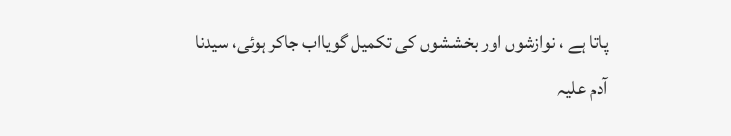پاتا ہے ، نوازشوں اور بخششوں کی تکمیل گویااب جاکر ہوئی، سیدنا آدم علیہ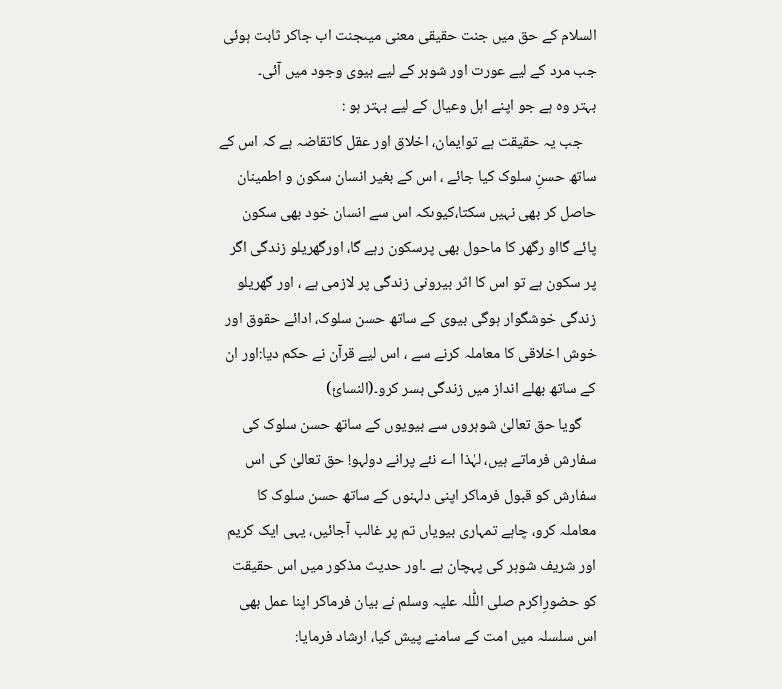السلام کے حق میں جنت حقیقی معنی میںجنت اب جاکر ثابت ہوئی جب مرد کے لیے عورت اور شوہر کے لیے بیوی وجود میں آئی۔
بہتر وہ ہے جو اپنے اہل وعیال کے لیے بہتر ہو :
    جب یہ حقیقت ہے توایمان، اخلاق اور عقل کاتقاضہ ہے کہ اس کے ساتھ حسنِ سلوک کیا جائے ، اس کے بغیر انسان سکون و اطمینان حاصل کر بھی نہیں سکتا،کیوںکہ اس سے انسان خود بھی سکون پائے گااو رگھر کا ماحول بھی پرسکون رہے گا، اورگھریلو زندگی اگر پر سکون ہے تو اس کا اثر بیرونی زندگی پر لازمی ہے ، اور گھریلو زندگی خوشگوار ہوگی بیوی کے ساتھ حسن سلوک، ادائے حقوق اور خوش اخلاقی کا معاملہ کرنے سے ، اس لیے قرآن نے حکم دیا:اور ان کے ساتھ بھلے انداز میں زندگی بسر کرو۔(النسائ)
    گویا حق تعالیٰ شوہروں سے بیویوں کے ساتھ حسن سلوک کی سفارش فرماتے ہیں، لہٰذا اے نئے پرانے دولہو! حق تعالیٰ کی اس سفارش کو قبول فرماکر اپنی دلہنوں کے ساتھ حسن سلوک کا معاملہ کرو، چاہے تمہاری بیویاں تم پر غالب آجائیں، یہی ایک کریم اور شریف شوہر کی پہچان ہے ۔اور حدیث مذکور میں اس حقیقت کو حضورِاکرم صلی اللّٰلہ علیہ وسلم نے بیان فرماکر اپنا عمل بھی اس سلسلہ میں امت کے سامنے پیش کیا، ارشاد فرمایا: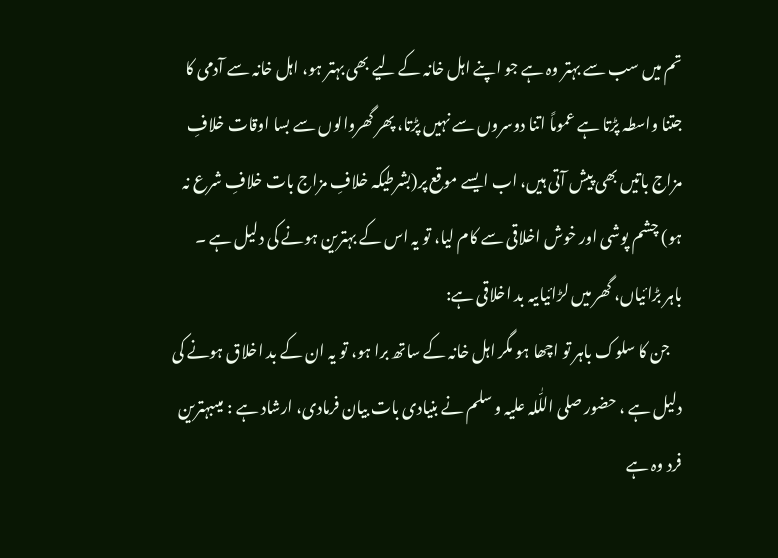تم میں سب سے بہتر وہ ہے جو اپنے اہل خانہ کے لیے بھی بہتر ہو، اہل خانہ سے آدمی کا جتنا واسطہ پڑتا ہے عموماً اتنا دوسروں سے نہیں پڑتا، پھر گھروالوں سے بسا اوقات خلافِ مزاج باتیں بھی پیش آتی ہیں، اب ایسے موقع پر(بشرطیکہ خلافِ مزاج بات خلافِ شرع نہ ہو) چشم پوشی اور خوش اخلاقی سے کام لیا، تو یہ اس کے بہترین ہونے کی دلیل ہے ۔
باہر بڑائیاں، گھر میں لڑائیاںیہ بد اخلاقی ہے:
    جن کا سلوک باہر تو اچھا ہو مگر اہل خانہ کے ساتھ برا ہو، تو یہ ان کے بد اخلاق ہونے کی دلیل ہے ، حضور صلی اللّٰلہ علیہ و سلم نے بنیادی بات بیان فرمادی، ارشاد ہے : میںبہترین فرد وہ ہے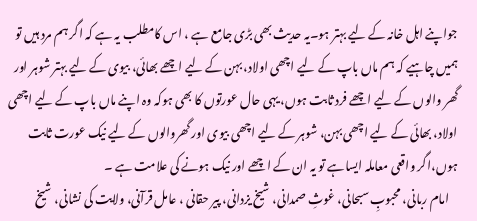جواپنے اہل خانہ کے لیے بہتر ہو۔یہ حدیث بھی بڑی جامع ہے ، اس کامطلب یہ ہے کہ اگر ہم مرد ہیں تو ہمیں چاہیے کہ ہم ماں باپ کے لیے اچھی اولاد، بہن کے لیے اچھے بھائی، بیوی کے لیے بہتر شوہر اور گھر والوں کے لیے اچھے فرد ثابت ہوں، یہی حال عورتوں کا بھی ہوکہ وہ اپنے ماں باپ کے لیے اچھی اولاد، بھائی کے لیے اچھی بہن، شوہر کے لیے اچھی بیوی اور گھروالوں کے لیے نیک عورت ثابت ہوں،اگر واقعی معاملہ ایساہے تو یہ ان کے اچھے اور نیک ہونے کی علامت ہے ۔
    امام ربانی، محبوبِ سبحانی، غوثِ صمدانی، شیخ یزدانی، پیر حقانی ، عامل قرآنی، ولایت کی نشانی، شیخ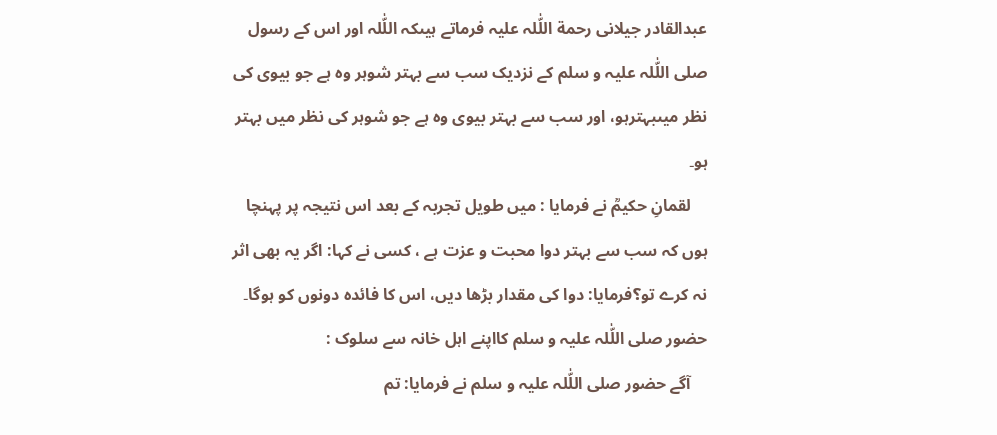عبدالقادر جیلانی رحمة اللّٰلہ علیہ فرماتے ہیںکہ اللّٰلہ اور اس کے رسول صلی اللّٰلہ علیہ و سلم کے نزدیک سب سے بہتر شوہر وہ ہے جو بیوی کی نظر میںبہترہو، اور سب سے بہتر بیوی وہ ہے جو شوہر کی نظر میں بہتر ہو۔
    لقمانِ حکیمؒ نے فرمایا : میں طویل تجربہ کے بعد اس نتیجہ پر پہنچا ہوں کہ سب سے بہتر دوا محبت و عزت ہے ، کسی نے کہا: اگر یہ بھی اثر نہ کرے تو؟فرمایا: دوا کی مقدار بڑھا دیں، اس کا فائدہ دونوں کو ہوگا۔
حضور صلی اللّٰلہ علیہ و سلم کااپنے اہل خانہ سے سلوک :
    آگے حضور صلی اللّٰلہ علیہ و سلم نے فرمایا: تم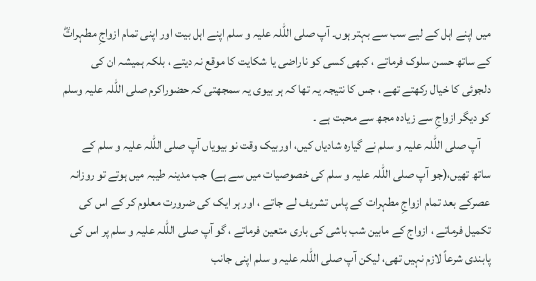میں اپنے اہل کے لیے سب سے بہتر ہوں۔ آپ صلی اللّٰلہ علیہ و سلم اپنے اہل بیت اور اپنی تمام ازواجِ مطہراتؓ کے ساتھ حسن سلوک فرماتے ، کبھی کسی کو ناراضی یا شکایت کا موقع نہ دیتے ، بلکہ ہمیشہ ان کی دلجوئی کا خیال رکھتے تھے ، جس کا نتیجہ یہ تھا کہ ہر بیوی یہ سمجھتی کہ حضوراکرم صلی اللّٰلہ علیہ وسلم کو دیگر ازواجِ سے زیادہ مجھ سے محبت ہے ۔
    آپ صلی اللّٰلہ علیہ و سلم نے گیارہ شادیاں کیں، اوربیک وقت نو بیویاں آپ صلی اللّٰلہ علیہ و سلم کے ساتھ تھیں،(جو آپ صلی اللّٰلہ علیہ و سلم کی خصوصیات میں سے ہے) جب مدینہ طیبہ میں ہوتے تو روزانہ عصرکے بعد تمام ازواجِ مطہرات کے پاس تشریف لے جاتے ، اور ہر ایک کی ضرورت معلوم کر کے اس کی تکمیل فرماتے ، ازواج کے مابین شب باشی کی باری متعین فرماتے ، گو آپ صلی اللّٰلہ علیہ و سلم پر اس کی پابندی شرعاً لازم نہیں تھی، لیکن آپ صلی اللّٰلہ علیہ و سلم اپنی جانب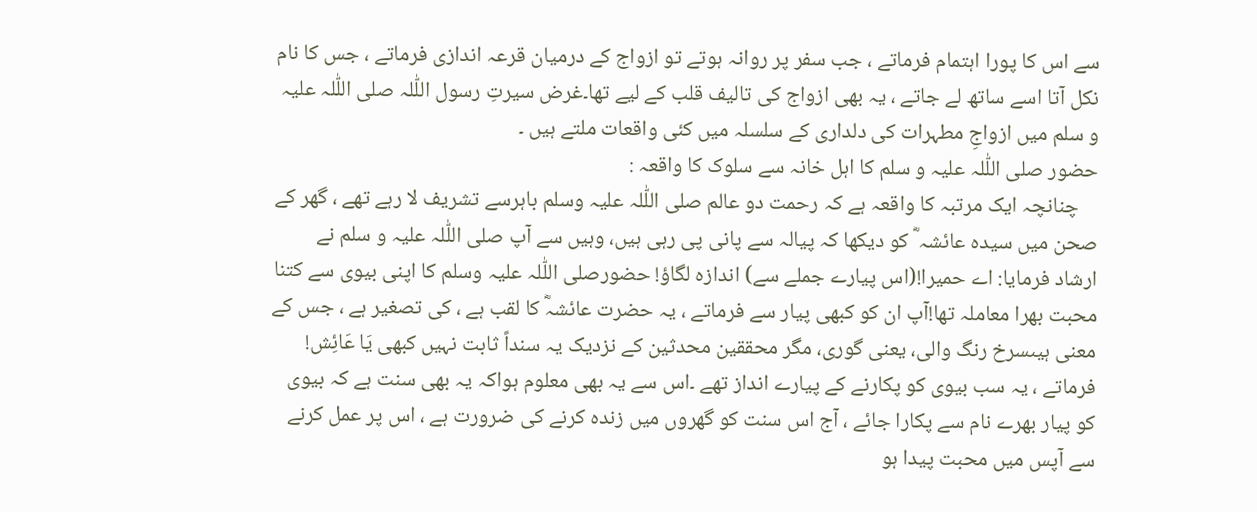سے اس کا پورا اہتمام فرماتے ، جب سفر پر روانہ ہوتے تو ازواج کے درمیان قرعہ اندازی فرماتے ، جس کا نام نکل آتا اسے ساتھ لے جاتے ، یہ بھی ازواج کی تالیف قلب کے لیے تھا۔غرض سیرتِ رسول اللّٰلہ صلی اللّٰلہ علیہ و سلم میں ازواجِ مطہرات کی دلداری کے سلسلہ میں کئی واقعات ملتے ہیں ۔
حضور صلی اللّٰلہ علیہ و سلم کا اہل خانہ سے سلوک کا واقعہ :
    چنانچہ ایک مرتبہ کا واقعہ ہے کہ رحمت دو عالم صلی اللّٰلہ علیہ وسلم باہرسے تشریف لا رہے تھے ، گھر کے صحن میں سیدہ عائشہ ؓ کو دیکھا کہ پیالہ سے پانی پی رہی ہیں، وہیں سے آپ صلی اللّٰلہ علیہ و سلم نے ارشاد فرمایا: اے حمیرا!(اس پیارے جملے سے) اندازہ لگاؤ! حضورصلی اللّٰلہ علیہ وسلم کا اپنی بیوی سے کتنا محبت بھرا معاملہ تھا!آپ ان کو کبھی پیار سے فرماتے ، یہ حضرت عائشہؓ کا لقب ہے ، کی تصغیر ہے ، جس کے معنی ہیںسرخ رنگ والی، یعنی گوری، مگر محققین محدثین کے نزدیک یہ سنداً ثابت نہیں کبھی یَا عَائِش! فرماتے ، یہ سب بیوی کو پکارنے کے پیارے انداز تھے ۔اس سے یہ بھی معلوم ہواکہ یہ بھی سنت ہے کہ بیوی کو پیار بھرے نام سے پکارا جائے ، آج اس سنت کو گھروں میں زندہ کرنے کی ضرورت ہے ، اس پر عمل کرنے سے آپس میں محبت پیدا ہو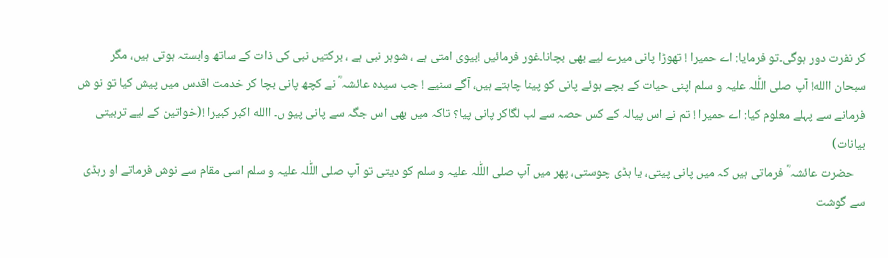کر نفرت دور ہوگی۔تو فرمایا: اے حمیرا ! تھوڑا پانی میرے لیے بھی بچانا۔غور فرمائیں !بیوی امتی ہے ، شوہر نبی ہے ، برکتیں نبی کی ذات کے ساتھ وابستہ ہوتی ہیں، مگر سبحان االله! آپ صلی اللّٰلہ علیہ و سلم اپنی حیات کے بچے ہوئے پانی کو پینا چاہتے ہیں، آگے سنیے ! جب سیدہ عائشہ ؓ نے کچھ پانی بچا کر خدمت اقدس میں پیش کیا تو نو ش فرمانے سے پہلے معلوم کیا: اے حمیرا ! تم نے اس پیالہ کے کس حصہ سے لب لگاکر پانی پیا؟ تاکہ میں بھی اس جگہ سے پانی پیو ں۔ االله اکبر کبیرا !(خواتین کے لیے تربیتی بیانات)
    حضرت عائشہ ؓ فرماتی ہیں کہ میں پانی پیتی، یا ہڈی چوستی، پھر میں آپ صلی اللّٰلہ علیہ و سلم کو دیتی تو آپ صلی اللّٰلہ علیہ و سلم اسی مقام سے نوش فرماتے او رہڈی سے گوشت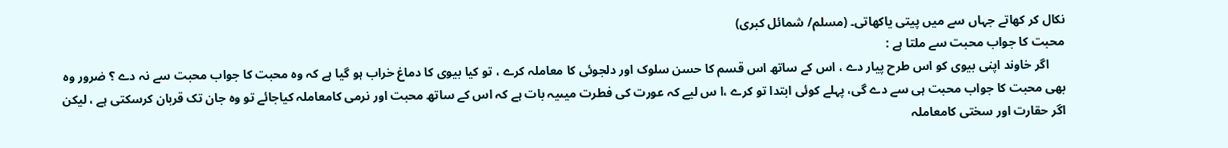نکال کر کھاتے جہاں سے میں پیتی یاکھاتی۔ (مسلم/ شمائل کبری)
محبت کا جواب محبت سے ملتا ہے :
     اگر خاوند اپنی بیوی کو اس طرح پیار دے ، اس کے ساتھ اس قسم کا حسن سلوک اور دلجوئی کا معاملہ کرے ، تو کیا بیوی کا دماغ خراب ہو گیا ہے کہ وہ محبت کا جواب محبت سے نہ دے ؟ ضرور وہ بھی محبت کا جواب محبت ہی سے دے گی، پہلے کوئی ابتدا تو کرے ،ا س لیے کہ عورت کی فطرت میںیہ بات ہے کہ اس کے ساتھ محبت اور نرمی کامعاملہ کیاجائے تو وہ جان تک قربان کرسکتی ہے ، لیکن اگر حقارت اور سختی کامعاملہ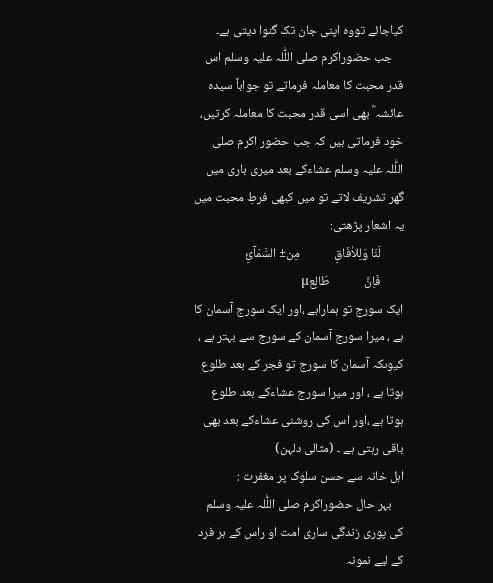کیاجائے تووہ اپنی جان تک گنوا دیتی ہے۔
    جب حضوراکرم صلی اللّٰلہ علیہ وسلم اس قدر محبت کا معاملہ فرماتے تو جواباً سیدہ عائشہ ؓ بھی اسی قدر محبت کا معاملہ کرتیں، خود فرماتی ہیں کہ جب حضور اکرم صلی اللّٰلہ علیہ وسلم عشاءکے بعد میری باری میں گھر تشریف لاتے تو میں کبھی فرطِ محبت میں یہ اشعار پڑھتی:
        لَنَا وَلِلاٰفَاقِ            مِن± السَّمَآئِ
        فَاِنَّ            طَالِعµ
ایک سورج تو ہماراہے ،اور ایک سورج آسمان کا ہے ، میرا سورج آسمان کے سورج سے بہتر ہے ، کیوںکہ آسمان کا سورج تو فجر کے بعد طلوع ہوتا ہے ، اور میرا سورج عشاءکے بعد طلوع ہوتا ہے ،اور اس کی روشنی عشاءکے بعد بھی باقی رہتی ہے ۔ (مثالی دلہن)
اہل خانہ سے حسن سلوک پر مغفرت :
    بہر حال حضوراکرم صلی اللّٰلہ علیہ وسلم کی پوری زندگی ساری امت او راس کے ہر فرد کے لیے نمونہ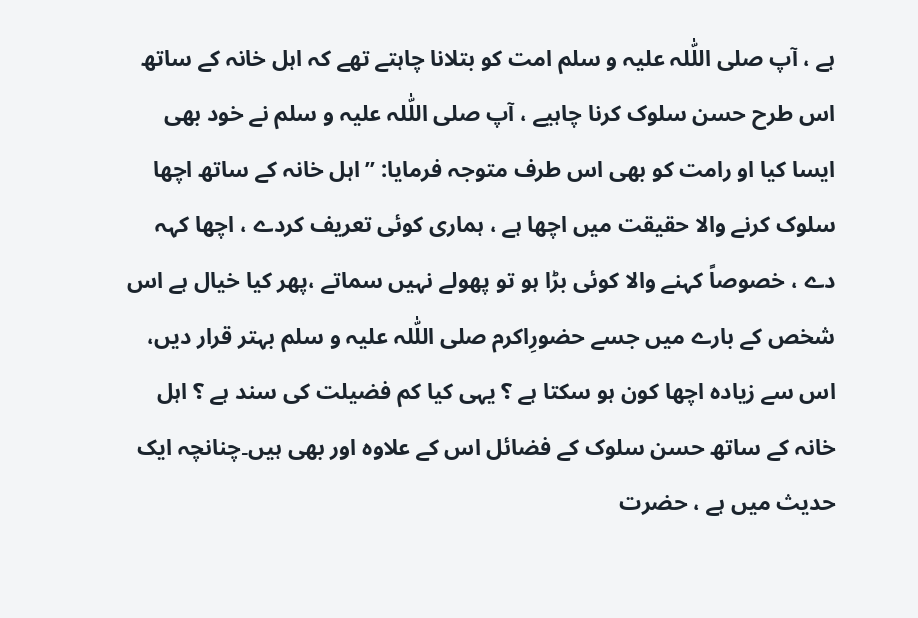ہے ، آپ صلی اللّٰلہ علیہ و سلم امت کو بتلانا چاہتے تھے کہ اہل خانہ کے ساتھ اس طرح حسن سلوک کرنا چاہیے ، آپ صلی اللّٰلہ علیہ و سلم نے خود بھی ایسا کیا او رامت کو بھی اس طرف متوجہ فرمایا: ’’ اہل خانہ کے ساتھ اچھا سلوک کرنے والا حقیقت میں اچھا ہے ، ہماری کوئی تعریف کردے ، اچھا کہہ دے ، خصوصاً کہنے والا کوئی بڑا ہو تو پھولے نہیں سماتے ،پھر کیا خیال ہے اس شخص کے بارے میں جسے حضورِاکرم صلی اللّٰلہ علیہ و سلم بہتر قرار دیں، اس سے زیادہ اچھا کون ہو سکتا ہے ؟ یہی کیا کم فضیلت کی سند ہے ؟ اہل خانہ کے ساتھ حسن سلوک کے فضائل اس کے علاوہ اور بھی ہیں۔چنانچہ ایک حدیث میں ہے ، حضرت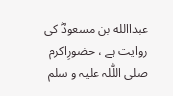عبداالله بن مسعودؓ کی روایت ہے ، حضورِاکرم صلی اللّٰلہ علیہ و سلم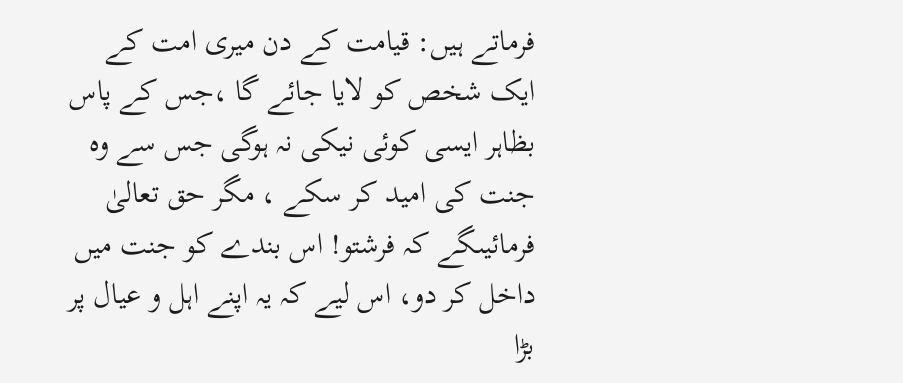فرماتے ہیں: قیامت کے دن میری امت کے ایک شخص کو لایا جائے گا ،جس کے پاس بظاہر ایسی کوئی نیکی نہ ہوگی جس سے وہ جنت کی امید کر سکے ، مگر حق تعالیٰ فرمائیںگے کہ فرشتو! اس بندے کو جنت میں داخل کر دو، اس لیے کہ یہ اپنے اہل و عیال پر بڑا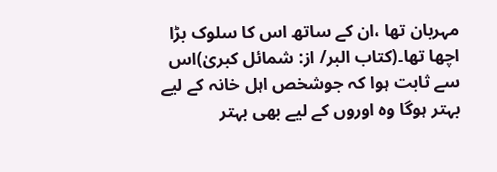مہربان تھا ،ان کے ساتھ اس کا سلوک بڑا اچھا تھا۔(کتاب البر/ از: شمائل کبریٰ)اس سے ثابت ہوا کہ جوشخص اہل خانہ کے لیے بہتر ہوگا وہ اوروں کے لیے بھی بہتر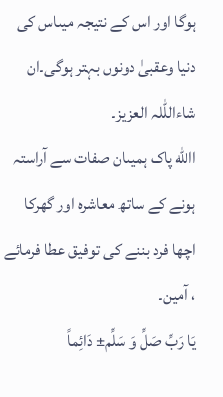ہوگا اور اس کے نتیجہ میںاس کی دنیا وعقبیٰ دونوں بہتر ہوگی۔ان شاءاللّٰلہ العزیز۔
االله پاک ہمیںان صفات سے آراستہ ہونے کے ساتھ معاشرہ اور گھرکا اچھا فرد بننے کی توفیق عطا فرمائے ، آمین۔
یَا رَبِّ صَلِّ وَ سَلِّم± دَائِماً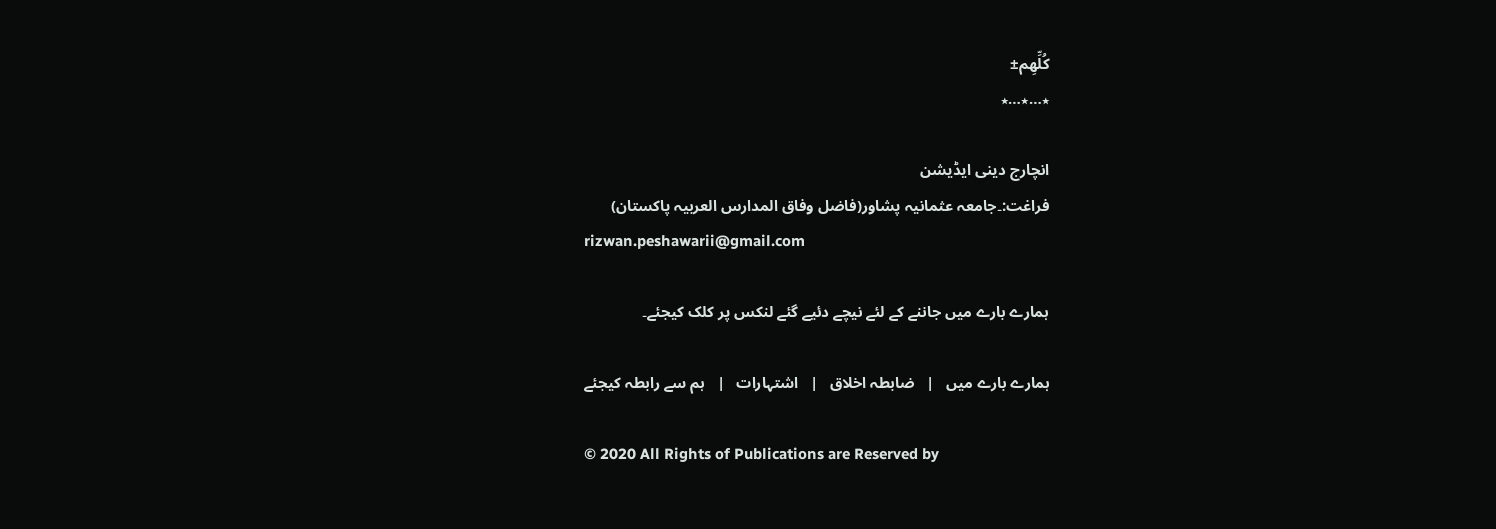کُلِّھِم±
٭…٭…٭

انچارج دینی ایڈیشن
فراغت:۔جامعہ عثمانیہ پشاور(فاضل وفاق المدارس العربیہ پاکستان)
rizwan.peshawarii@gmail.com

ہمارے بارے میں جاننے کے لئے نیچے دئیے گئے لنکس پر کلک کیجئے۔

ہمارے بارے میں   |   ضابطہ اخلاق   |   اشتہارات   |   ہم سے رابطہ کیجئے

© 2020 All Rights of Publications are Reserved by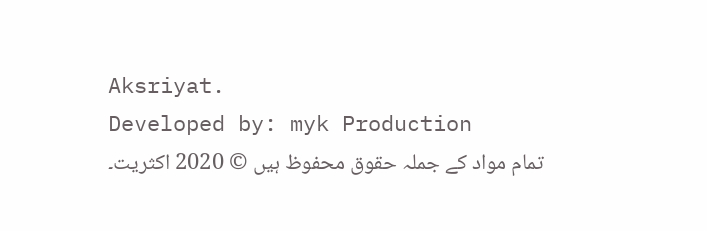Aksriyat.
Developed by: myk Production
تمام مواد کے جملہ حقوق محفوظ ہیں © 2020 اکثریت۔